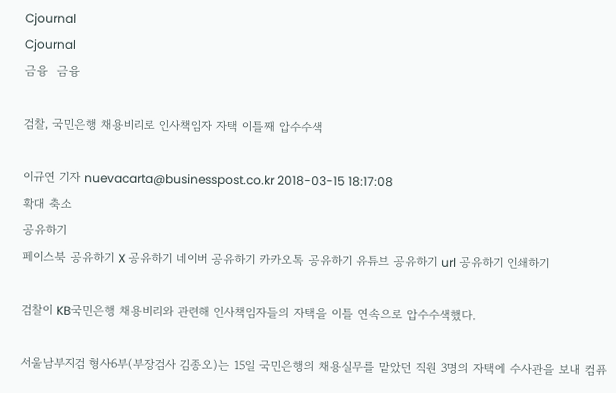Cjournal
Cjournal
금융  금융

검찰, 국민은행 채용비리로 인사책임자 자택 이틀째 압수수색

이규연 기자 nuevacarta@businesspost.co.kr 2018-03-15 18:17:08
확대 축소
공유하기
페이스북 공유하기 X 공유하기 네이버 공유하기 카카오톡 공유하기 유튜브 공유하기 url 공유하기 인쇄하기

검찰이 KB국민은행 채용비리와 관련해 인사책임자들의 자택을 이틀 연속으로 압수수색했다.

서울남부지검 형사6부(부장검사 김종오)는 15일 국민은행의 채용실무를 맡았던 직원 3명의 자택에 수사관을 보내 컴퓨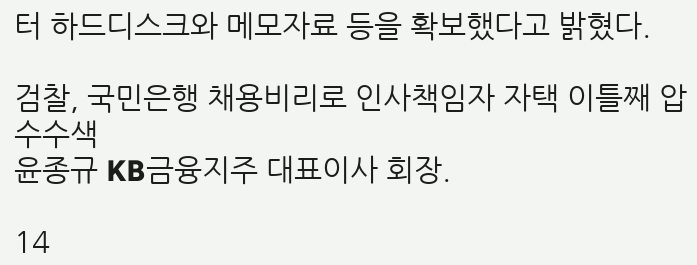터 하드디스크와 메모자료 등을 확보했다고 밝혔다.

검찰, 국민은행 채용비리로 인사책임자 자택 이틀째 압수수색
윤종규 KB금융지주 대표이사 회장.

14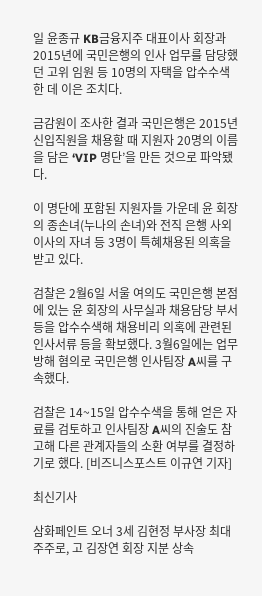일 윤종규 KB금융지주 대표이사 회장과 2015년에 국민은행의 인사 업무를 담당했던 고위 임원 등 10명의 자택을 압수수색한 데 이은 조치다.

금감원이 조사한 결과 국민은행은 2015년 신입직원을 채용할 때 지원자 20명의 이름을 담은 ‘VIP 명단’을 만든 것으로 파악됐다.

이 명단에 포함된 지원자들 가운데 윤 회장의 종손녀(누나의 손녀)와 전직 은행 사외이사의 자녀 등 3명이 특혜채용된 의혹을 받고 있다.

검찰은 2월6일 서울 여의도 국민은행 본점에 있는 윤 회장의 사무실과 채용담당 부서 등을 압수수색해 채용비리 의혹에 관련된 인사서류 등을 확보했다. 3월6일에는 업무방해 혐의로 국민은행 인사팀장 A씨를 구속했다.

검찰은 14~15일 압수수색을 통해 얻은 자료를 검토하고 인사팀장 A씨의 진술도 참고해 다른 관계자들의 소환 여부를 결정하기로 했다. [비즈니스포스트 이규연 기자]

최신기사

삼화페인트 오너 3세 김현정 부사장 최대주주로, 고 김장연 회장 지분 상속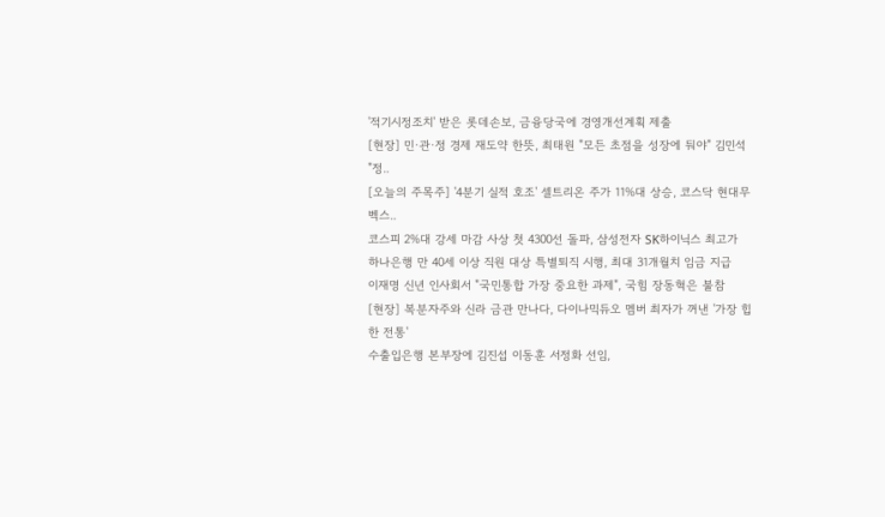'적기시정조치' 받은 롯데손보, 금융당국에 경영개선계획 제출
[현장] 민·관·정 경제 재도약 한뜻, 최태원 "모든 초점을 성장에 둬야" 김민석 "정..
[오늘의 주목주] '4분기 실적 호조' 셀트리온 주가 11%대 상승, 코스닥 현대무벡스..
코스피 2%대 강세 마감 사상 첫 4300선 돌파, 삼성전자 SK하이닉스 최고가
하나은행 만 40세 이상 직원 대상 특별퇴직 시행, 최대 31개월치 임금 지급
이재명 신년 인사회서 "국민통합 가장 중요한 과제", 국힘 장동혁은 불참
[현장] 복분자주와 신라 금관 만나다, 다이나믹듀오 멤버 최자가 꺼낸 '가장 힙한 전통'
수출입은행 본부장에 김진섭 이동훈 서정화 선임,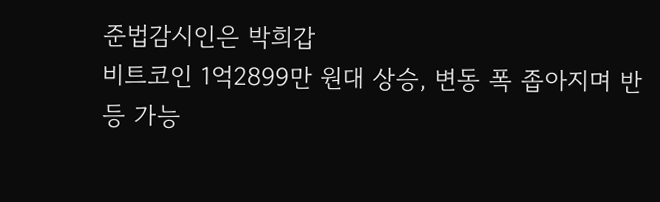준법감시인은 박희갑
비트코인 1억2899만 원대 상승, 변동 폭 좁아지며 반등 가능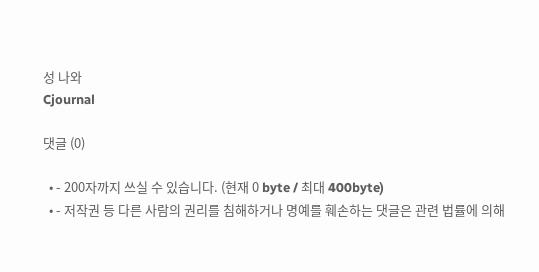성 나와
Cjournal

댓글 (0)

  • - 200자까지 쓰실 수 있습니다. (현재 0 byte / 최대 400byte)
  • - 저작권 등 다른 사람의 권리를 침해하거나 명예를 훼손하는 댓글은 관련 법률에 의해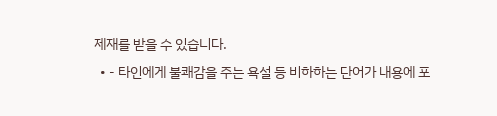제재를 받을 수 있습니다.
  • - 타인에게 불쾌감을 주는 욕설 등 비하하는 단어가 내용에 포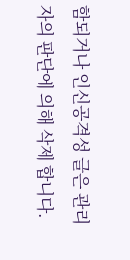함되거나 인신공격성 글은 관리자의 판단에 의해 삭제 합니다.